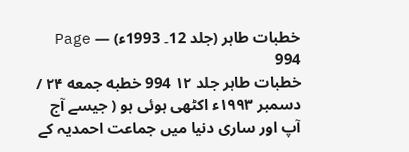خطبات طاہر (جلد 12۔ 1993ء) — Page 994
خطبات طاہر جلد ۱۲ 994 خطبه جمعه ۲۴ / دسمبر ۱۹۹۳ء اکٹھی ہوئی ہو ( جیسے آج آپ اور ساری دنیا میں جماعت احمدیہ کے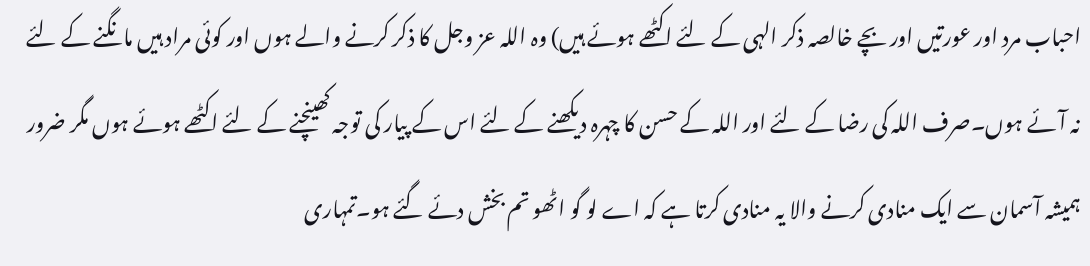احباب مرد اور عورتیں اور بچے خالصہ ذکر الہی کے لئے اکٹھے ہوئے ہیں) وہ اللہ عز وجل کا ذکر کرنے والے ہوں اور کوئی مراد ہیں مانگنے کے لئے نہ آئے ہوں۔صرف اللہ کی رضا کے لئے اور اللہ کے حسن کا چہرہ دیکھنے کے لئے اس کے پیار کی توجہ کھینچنے کے لئے اکٹھے ہوئے ہوں مگر ضرور ہمیشہ آسمان سے ایک منادی کرنے والا یہ منادی کرتا ہے کہ اے لو گو اٹھو تم بخش دئے گئے ہو۔تمہاری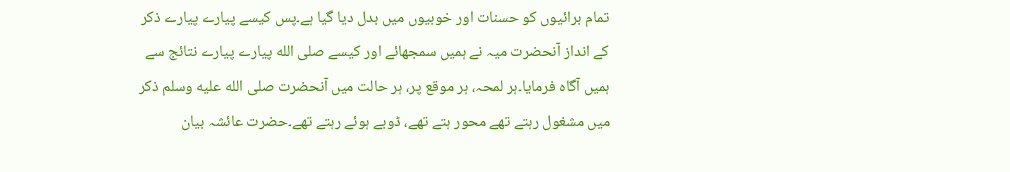تمام برائیوں کو حسنات اور خوبیوں میں بدل دیا گیا ہے۔پس کیسے پیارے پیارے ذکر کے انداز آنحضرت میہ نے ہمیں سمجھائے اور کیسے صلى الله پیارے پیارے نتائج سے ہمیں آگاہ فرمایا۔ہر لمحہ، ہر موقع پر، ہر حالت میں آنحضرت صلى الله عليه وسلم ذکر میں مشغول رہتے تھے محور ہتے تھے، ڈوبے ہوئے رہتے تھے۔حضرت عائشہ بیان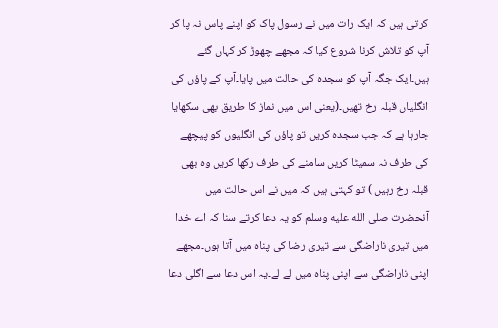کرتی ہیں کہ ایک رات میں نے رسول پاک کو اپنے پاس نہ پا کر آپ کو تلاش کرنا شروع کیا کہ مجھے چھوڑ کر کہاں گئے ہیں۔ایک جگہ آپ کو سجدہ کی حالت میں پایا۔آپ کے پاؤں کی انگلیاں قبلہ رخ تھیں۔(یعنی اس میں نماز کا طریق بھی سکھایا جارہا ہے کہ جب سجدہ کریں تو پاؤں کی انگلیوں کو پیچھے کی طرف نہ سمیٹا کریں سامنے کی طرف رکھا کریں وہ بھی قبلہ رخ رہیں ) تو کہتی ہیں کہ میں نے اس حالت میں آنحضرت صلى الله عليه وسلم کو یہ دعا کرتے سنا کہ اے خدا میں تیری ناراضگی سے تیری رضا کی پناہ میں آتا ہوں۔مجھے اپنی ناراضگی سے اپنی پناہ میں لے لے۔یہ اس دعا سے اگلی دعا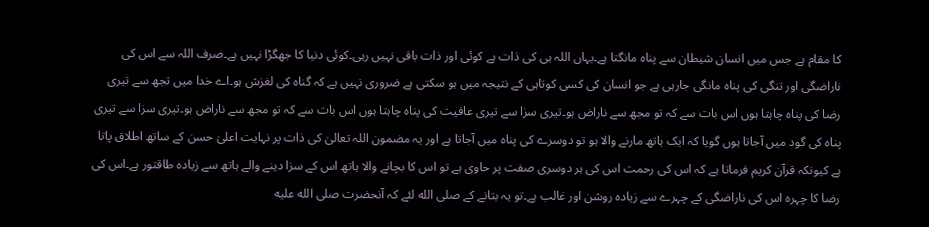کا مقام ہے جس میں انسان شیطان سے پناہ مانگتا ہے۔یہاں اللہ ہی کی ذات ہے کوئی اور ذات باقی نہیں رہی۔کوئی دنیا کا جھگڑا نہیں ہے۔صرف اللہ سے اس کی ناراضگی اور تنگی کی پناہ مانگی جارہی ہے جو انسان کی کسی کوتاہی کے نتیجہ میں ہو سکتی ہے ضروری نہیں ہے کہ گناہ کی لغزش ہو۔اے خدا میں تجھ سے تیری رضا کی پناہ چاہتا ہوں اس بات سے کہ تو مجھ سے ناراض ہو۔تیری سزا سے تیری عافیت کی پناہ چاہتا ہوں اس بات سے کہ تو مجھ سے ناراض ہو۔تیری سزا سے تیری پناہ کی گود میں آجاتا ہوں گویا کہ ایک ہاتھ مارنے والا ہو تو دوسرے کی پناہ میں آجاتا ہے اور یہ مضمون اللہ تعالیٰ کی ذات پر نہایت اعلیٰ حسن کے ساتھ اطلاق پاتا ہے کیونکہ قرآن کریم فرماتا ہے کہ اس کی رحمت اس کی ہر دوسری صفت پر حاوی ہے تو اس کا بچانے والا ہاتھ اس کے سزا دینے والے ہاتھ سے زیادہ طاقتور ہے۔اس کی رضا کا چہرہ اس کی ناراضگی کے چہرے سے زیادہ روشن اور غالب ہے۔تو یہ بتانے کے صلى الله لئے کہ آنحضرت صلى الله عليه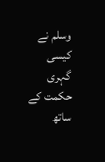وسلم نے کیسی گہری حکمت کے ساتھ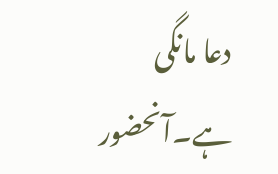دعا مانگی ہے۔آنحضور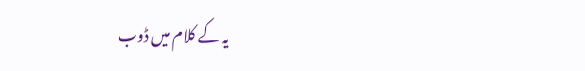یہ کے کلام میں ڈوب